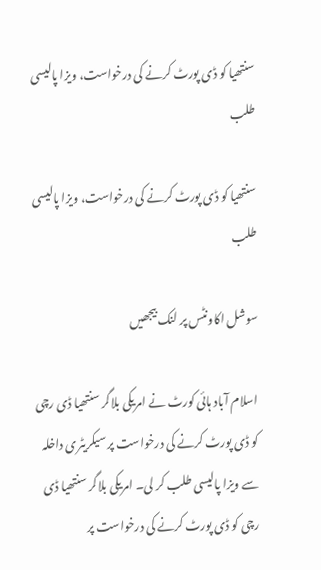سنتھیا کو ڈی پورٹ کرنے کی درخواست، ویزا پالیسی طلب

سنتھیا کو ڈی پورٹ کرنے کی درخواست، ویزا پالیسی طلب

سوشل اکاونٹس پر لنک بیجھیں

اسلام آباد ہائی کورٹ نے امریکی بلاگر سنتھیا ڈی رچی کو ڈی پورٹ کرنے کی درخواست پر سیکریٹری داخلہ سے ویزا پالیسی طلب کر لی۔ امریکی بلاگر سنتھیا ڈی رچی کو ڈی پورٹ کرنے کی درخواست پر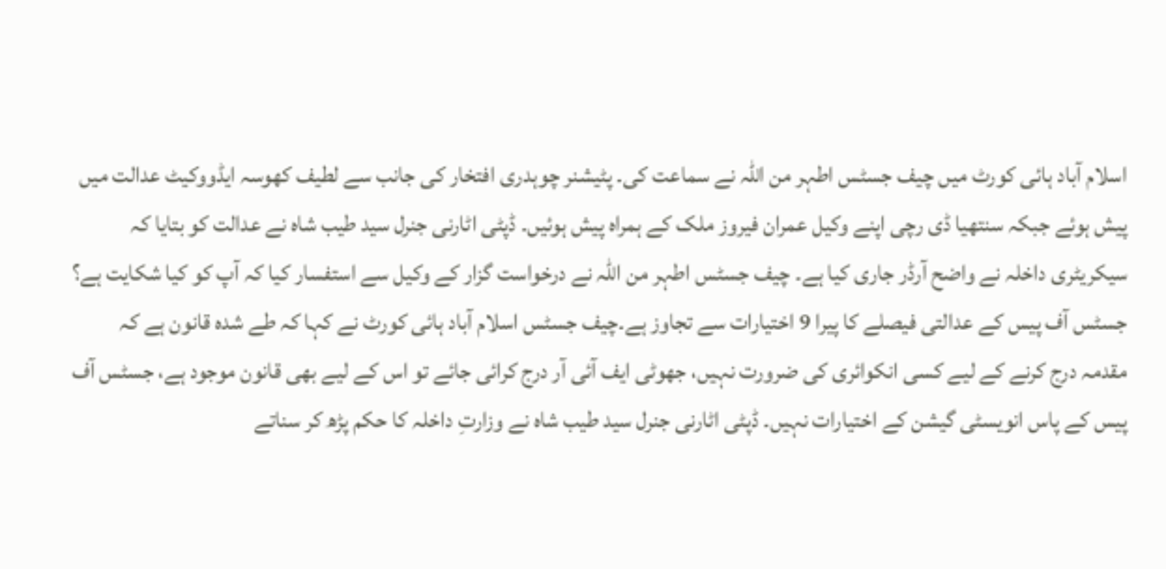اسلام آباد ہائی کورٹ میں چیف جسٹس اطہر من اللّٰہ نے سماعت کی۔ پٹیشنر چوہدری افتخار کی جانب سے لطیف کھوسہ ایڈووکیٹ عدالت میں پیش ہوئے جبکہ سنتھیا ڈی رچی اپنے وکیل عمران فیروز ملک کے ہمراہ پیش ہوئیں۔ ڈپٹی اٹارنی جنرل سید طیب شاہ نے عدالت کو بتایا کہ سیکریٹری داخلہ نے واضح آرڈر جاری کیا ہے۔ چیف جسٹس اطہر من اللّٰہ نے درخواست گزار کے وکیل سے استفسار کیا کہ آپ کو کیا شکایت ہے؟ جسٹس آف پیس کے عدالتی فیصلے کا پیرا 9 اختیارات سے تجاوز ہے۔چیف جسٹس اسلام آباد ہائی کورٹ نے کہا کہ طے شدہ قانون ہے کہ مقدمہ درج کرنے کے لیے کسی انکوائری کی ضرورت نہیں، جھوٹی ایف آئی آر درج کرائی جائے تو اس کے لیے بھی قانون موجود ہے، جسٹس آف پیس کے پاس انویسٹی گیشن کے اختیارات نہیں۔ ڈپٹی اٹارنی جنرل سید طیب شاہ نے وزارتِ داخلہ کا حکم پڑھ کر سناتے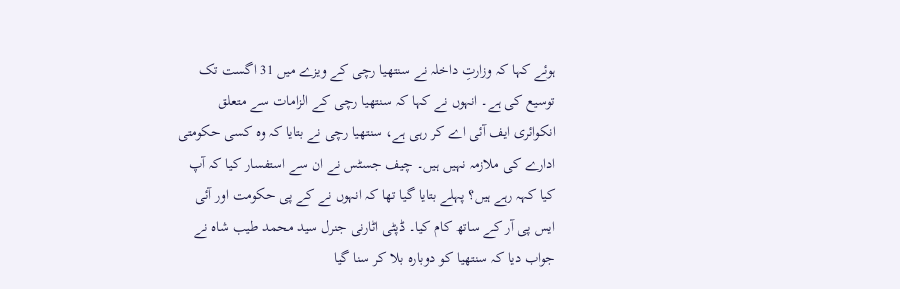ہوئے کہا کہ وزارتِ داخلہ نے سنتھیا رچی کے ویزے میں 31 اگست تک توسیع کی ہے۔ انہوں نے کہا کہ سنتھیا رچی کے الزامات سے متعلق انکوائری ایف آئی اے کر رہی ہے، سنتھیا رچی نے بتایا کہ وہ کسی حکومتی ادارے کی ملازمہ نہیں ہیں۔ چیف جسٹس نے ان سے استفسار کیا کہ آپ کیا کہہ رہے ہیں؟ پہلے بتایا گیا تھا کہ انہوں نے کے پی حکومت اور آئی ایس پی آر کے ساتھ کام کیا۔ ڈپٹی اٹارنی جنرل سید محمد طیب شاہ نے جواب دیا کہ سنتھیا کو دوبارہ بلا کر سنا گیا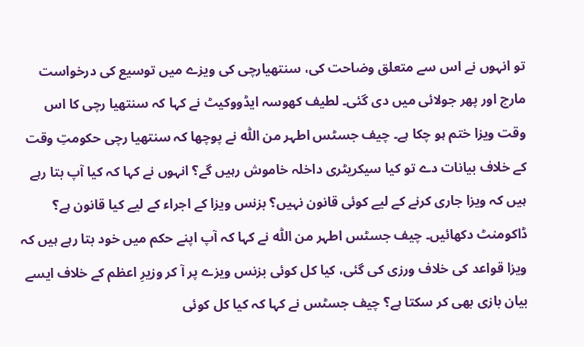تو انہوں نے اس سے متعلق وضاحت کی، سنتھیارچی کی ویزے میں توسیع کی درخواست مارچ اور پھر جولائی میں دی گئی۔ لطیف کھوسہ ایڈووکیٹ نے کہا کہ سنتھیا رچی کا اس وقت ویزا ختم ہو چکا ہے۔ چیف جسٹس اطہر من اللّٰہ نے پوچھا کہ سنتھیا رچی حکومتِ وقت کے خلاف بیانات دے تو کیا سیکریٹری داخلہ خاموش رہیں گے؟ انہوں نے کہا کہ کیا آپ بتا رہے ہیں کہ ویزا جاری کرنے کے لیے کوئی قانون نہیں؟ بزنس ویزا کے اجراء کے لیے کیا قانون ہے؟ ڈاکومنٹ دکھائیں۔ چیف جسٹس اطہر من اللّٰہ نے کہا کہ آپ اپنے حکم میں خود بتا رہے ہیں کہ ویزا قواعد کی خلاف ورزی کی گئی، کیا کل کوئی بزنس ویزے پر آ کر وزیرِ اعظم کے خلاف ایسے بیان بازی بھی کر سکتا ہے؟ چیف جسٹس نے کہا کہ کیا کل کوئی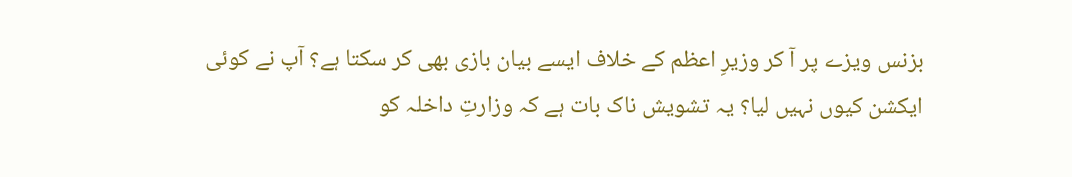بزنس ویزے پر آ کر وزیرِ اعظم کے خلاف ایسے بیان بازی بھی کر سکتا ہے؟ آپ نے کوئی ایکشن کیوں نہیں لیا؟ یہ تشویش ناک بات ہے کہ وزارتِ داخلہ کو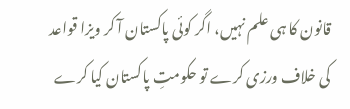قانون کا ہی علم نہیں، اگر کوئی پاکستان آ کر ویزا قواعد کی خلاف ورزی کرے تو حکومتِ پاکستان کیا کرے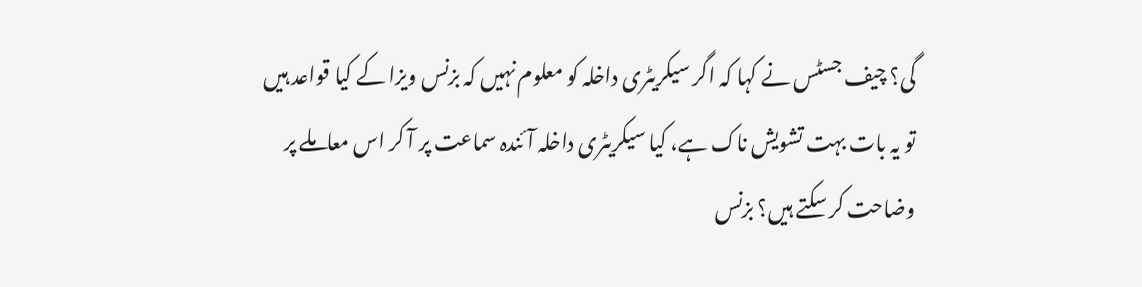گی؟ چیف جسٹس نے کہا کہ اگر سیکریٹری داخلہ کو معلوم نہیں کہ بزنس ویزا کے کیا قواعد ہیں تو یہ بات بہت تشویش ناک ہے، کیا سیکریٹری داخلہ آئندہ سماعت پر آ کر اس معاملے پر وضاحت کر سکتے ہیں؟ بزنس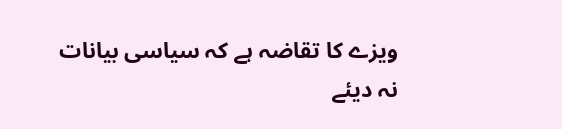ویزے کا تقاضہ ہے کہ سیاسی بیانات نہ دیئے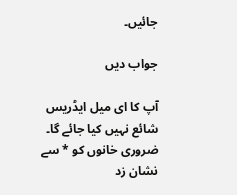جائیں۔

جواب دیں

آپ کا ای میل ایڈریس شائع نہیں کیا جائے گا۔ ضروری خانوں کو * سے نشان زد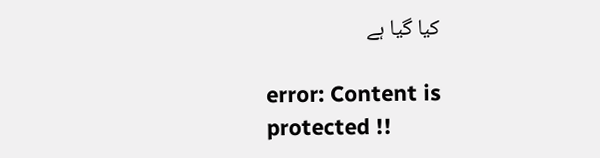کیا گیا ہے

error: Content is protected !!